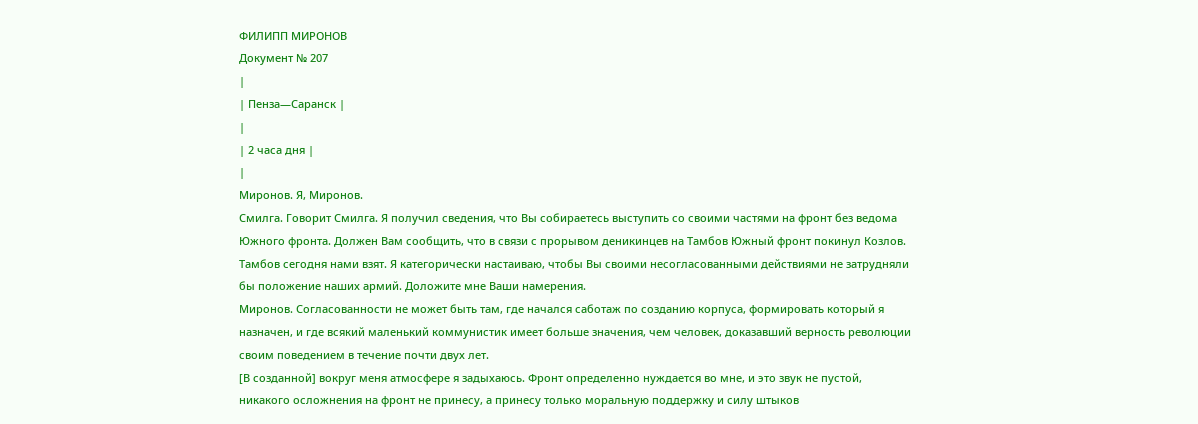ФИЛИПП МИРОНОВ
Документ № 207
|
| Пенза—Саранск |
|
| 2 часа дня |
|
Миронов. Я, Миронов.
Смилга. Говорит Смилга. Я получил сведения, что Вы собираетесь выступить со своими частями на фронт без ведома Южного фронта. Должен Вам сообщить, что в связи с прорывом деникинцев на Тамбов Южный фронт покинул Козлов. Тамбов сегодня нами взят. Я категорически настаиваю, чтобы Вы своими несогласованными действиями не затрудняли бы положение наших армий. Доложите мне Ваши намерения.
Миронов. Согласованности не может быть там, где начался саботаж по созданию корпуса, формировать который я назначен, и где всякий маленький коммунистик имеет больше значения, чем человек, доказавший верность революции своим поведением в течение почти двух лет.
[В созданной] вокруг меня атмосфере я задыхаюсь. Фронт определенно нуждается во мне, и это звук не пустой, никакого осложнения на фронт не принесу, а принесу только моральную поддержку и силу штыков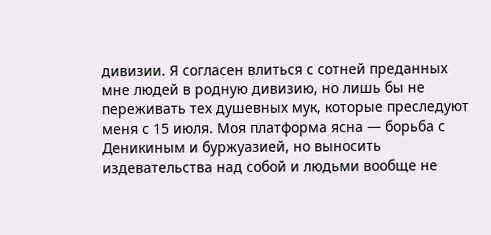дивизии. Я согласен влиться с сотней преданных мне людей в родную дивизию, но лишь бы не переживать тех душевных мук, которые преследуют меня с 15 июля. Моя платформа ясна — борьба с Деникиным и буржуазией, но выносить издевательства над собой и людьми вообще не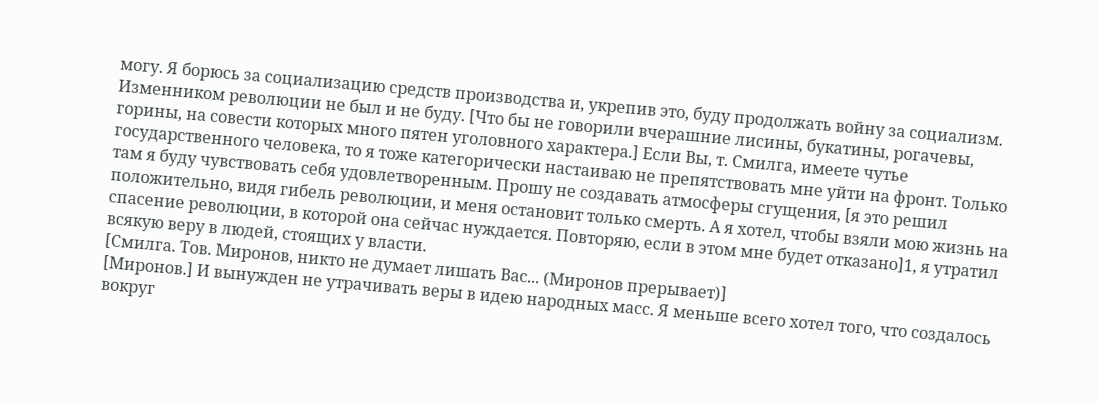могу. Я борюсь за социализацию средств производства и, укрепив это, буду продолжать войну за социализм. Изменником революции не был и не буду. [Что бы не говорили вчерашние лисины, букатины, рогачевы, горины, на совести которых много пятен уголовного характера.] Если Вы, т. Смилга, имеете чутье государственного человека, то я тоже категорически настаиваю не препятствовать мне уйти на фронт. Только там я буду чувствовать себя удовлетворенным. Прошу не создавать атмосферы сгущения, [я это решил положительно, видя гибель революции, и меня остановит только смерть. А я хотел, чтобы взяли мою жизнь на спасение революции, в которой она сейчас нуждается. Повторяю, если в этом мне будет отказано]1, я утратил всякую веру в людей, стоящих у власти.
[Смилга. Тов. Миронов, никто не думает лишать Вас... (Миронов прерывает)]
[Миронов.] И вынужден не утрачивать веры в идею народных масс. Я меньше всего хотел того, что создалось вокруг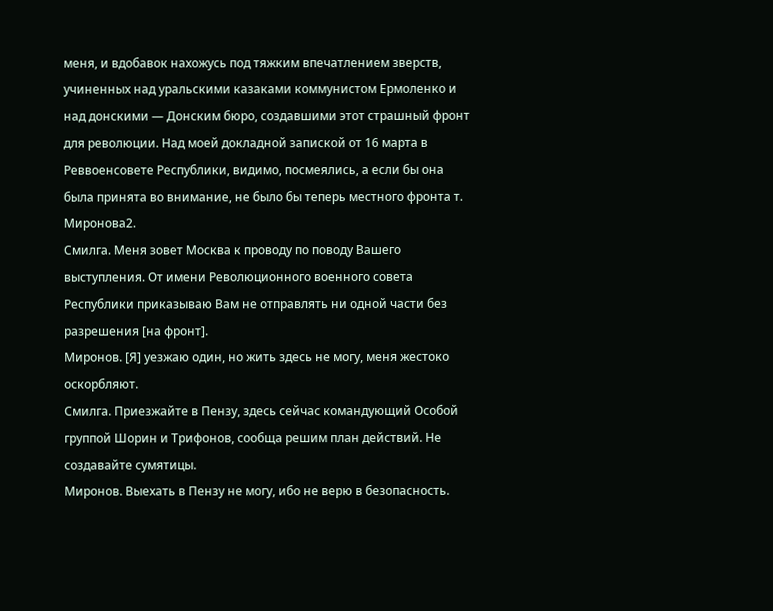меня, и вдобавок нахожусь под тяжким впечатлением зверств, учиненных над уральскими казаками коммунистом Ермоленко и над донскими — Донским бюро, создавшими этот страшный фронт для революции. Над моей докладной запиской от 16 марта в Реввоенсовете Республики, видимо, посмеялись, а если бы она была принята во внимание, не было бы теперь местного фронта т. Миронова2.
Смилга. Меня зовет Москва к проводу по поводу Вашего выступления. От имени Революционного военного совета Республики приказываю Вам не отправлять ни одной части без разрешения [на фронт].
Миронов. [Я] уезжаю один, но жить здесь не могу, меня жестоко оскорбляют.
Смилга. Приезжайте в Пензу, здесь сейчас командующий Особой группой Шорин и Трифонов, сообща решим план действий. Не создавайте сумятицы.
Миронов. Выехать в Пензу не могу, ибо не верю в безопасность.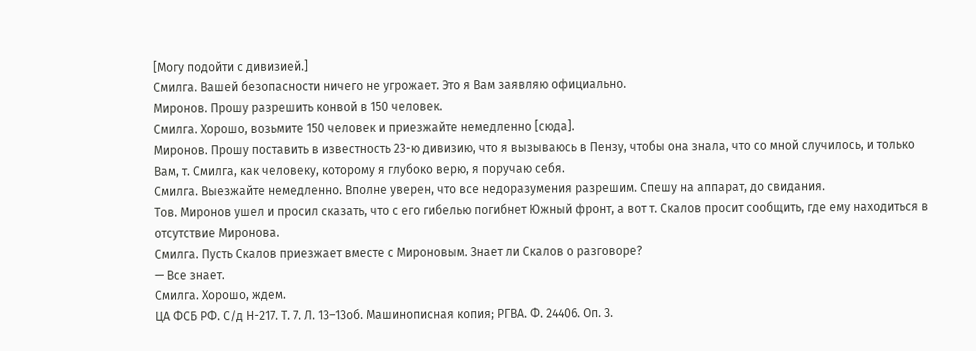[Могу подойти с дивизией.]
Смилга. Вашей безопасности ничего не угрожает. Это я Вам заявляю официально.
Миронов. Прошу разрешить конвой в 150 человек.
Смилга. Хорошо, возьмите 150 человек и приезжайте немедленно [сюда].
Миронов. Прошу поставить в известность 23-ю дивизию, что я вызываюсь в Пензу, чтобы она знала, что со мной случилось, и только Вам, т. Смилга, как человеку, которому я глубоко верю, я поручаю себя.
Смилга. Выезжайте немедленно. Вполне уверен, что все недоразумения разрешим. Спешу на аппарат, до свидания.
Тов. Миронов ушел и просил сказать, что с его гибелью погибнет Южный фронт, а вот т. Скалов просит сообщить, где ему находиться в отсутствие Миронова.
Смилга. Пусть Скалов приезжает вместе с Мироновым. Знает ли Скалов о разговоре?
— Все знает.
Смилга. Хорошо, ждем.
ЦА ФСБ РФ. С/д Н-217. Т. 7. Л. 13–13об. Машинописная копия; РГВА. Ф. 24406. Оп. 3.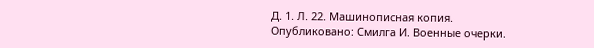Д. 1. Л. 22. Машинописная копия.
Опубликовано: Смилга И. Военные очерки.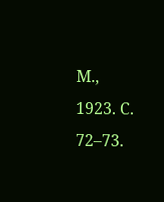М., 1923. С. 72–73.